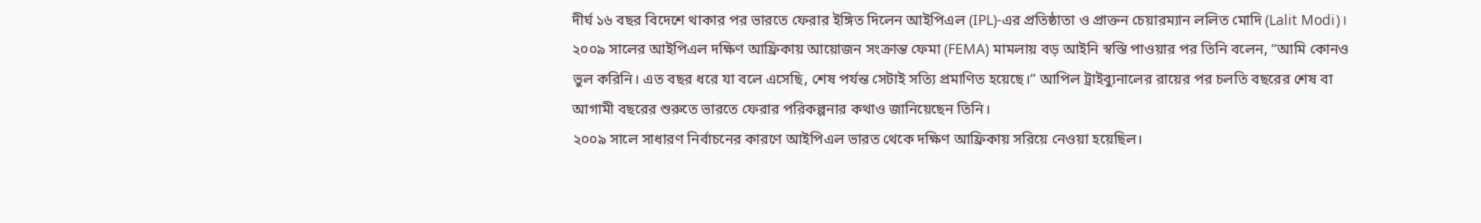দীর্ঘ ১৬ বছর বিদেশে থাকার পর ভারতে ফেরার ইঙ্গিত দিলেন আইপিএল (IPL)-এর প্রতিষ্ঠাতা ও প্রাক্তন চেয়ারম্যান ললিত মোদি (Lalit Modi)। ২০০৯ সালের আইপিএল দক্ষিণ আফ্রিকায় আয়োজন সংক্রান্ত ফেমা (FEMA) মামলায় বড় আইনি স্বস্তি পাওয়ার পর তিনি বলেন, “আমি কোনও ভুল করিনি। এত বছর ধরে যা বলে এসেছি, শেষ পর্যন্ত সেটাই সত্যি প্রমাণিত হয়েছে।” আপিল ট্রাইব্যুনালের রায়ের পর চলতি বছরের শেষ বা আগামী বছরের শুরুতে ভারতে ফেরার পরিকল্পনার কথাও জানিয়েছেন তিনি।
২০০৯ সালে সাধারণ নির্বাচনের কারণে আইপিএল ভারত থেকে দক্ষিণ আফ্রিকায় সরিয়ে নেওয়া হয়েছিল।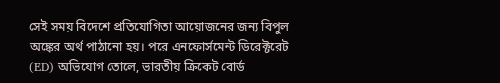সেই সময় বিদেশে প্রতিযোগিতা আয়োজনের জন্য বিপুল অঙ্কের অর্থ পাঠানো হয়। পরে এনফোর্সমেন্ট ডিরেক্টরেট (ED) অভিযোগ তোলে, ভারতীয় ক্রিকেট বোর্ড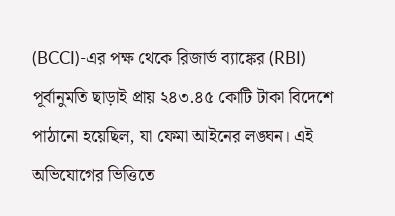(BCCI)-এর পক্ষ থেকে রিজার্ভ ব্যাঙ্কের (RBI) পূর্বানুমতি ছাড়াই প্রায় ২৪৩.৪৫ কোটি টাকা বিদেশে পাঠানো হয়েছিল, যা ফেমা আইনের লঙ্ঘন। এই অভিযোগের ভিত্তিতে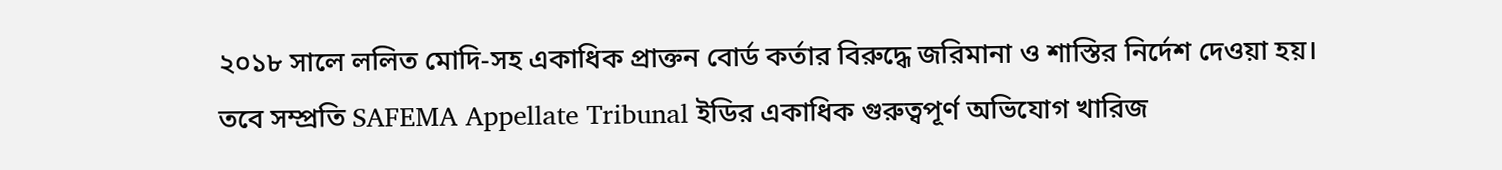২০১৮ সালে ললিত মোদি-সহ একাধিক প্রাক্তন বোর্ড কর্তার বিরুদ্ধে জরিমানা ও শাস্তির নির্দেশ দেওয়া হয়।
তবে সম্প্রতি SAFEMA Appellate Tribunal ইডির একাধিক গুরুত্বপূর্ণ অভিযোগ খারিজ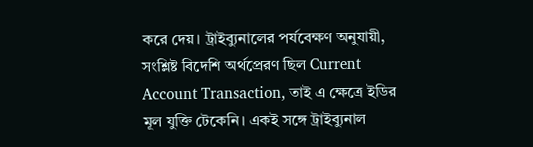করে দেয়। ট্রাইব্যুনালের পর্যবেক্ষণ অনুযায়ী, সংশ্লিষ্ট বিদেশি অর্থপ্রেরণ ছিল Current Account Transaction, তাই এ ক্ষেত্রে ইডির মূল যুক্তি টেকেনি। একই সঙ্গে ট্রাইব্যুনাল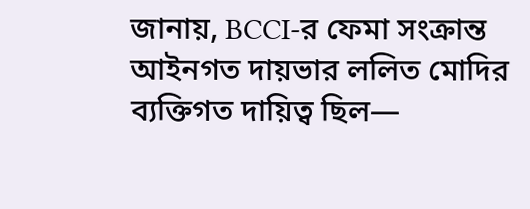জানায়, BCCI-র ফেমা সংক্রান্ত আইনগত দায়ভার ললিত মোদির ব্যক্তিগত দায়িত্ব ছিল—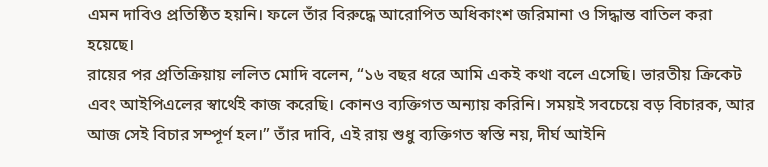এমন দাবিও প্রতিষ্ঠিত হয়নি। ফলে তাঁর বিরুদ্ধে আরোপিত অধিকাংশ জরিমানা ও সিদ্ধান্ত বাতিল করা হয়েছে।
রায়ের পর প্রতিক্রিয়ায় ললিত মোদি বলেন, “১৬ বছর ধরে আমি একই কথা বলে এসেছি। ভারতীয় ক্রিকেট এবং আইপিএলের স্বার্থেই কাজ করেছি। কোনও ব্যক্তিগত অন্যায় করিনি। সময়ই সবচেয়ে বড় বিচারক, আর আজ সেই বিচার সম্পূর্ণ হল।” তাঁর দাবি, এই রায় শুধু ব্যক্তিগত স্বস্তি নয়, দীর্ঘ আইনি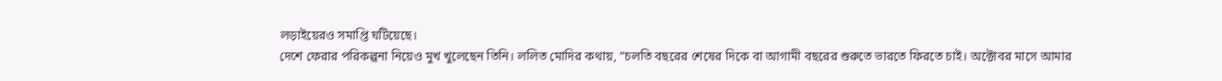লড়াইয়েরও সমাপ্তি ঘটিয়েছে।
দেশে ফেরার পরিকল্পনা নিয়েও মুখ খুলেছেন তিনি। ললিত মোদির কথায়, “চলতি বছরের শেষের দিকে বা আগামী বছরের শুরুতে ভারতে ফিরতে চাই। অক্টোবর মাসে আমার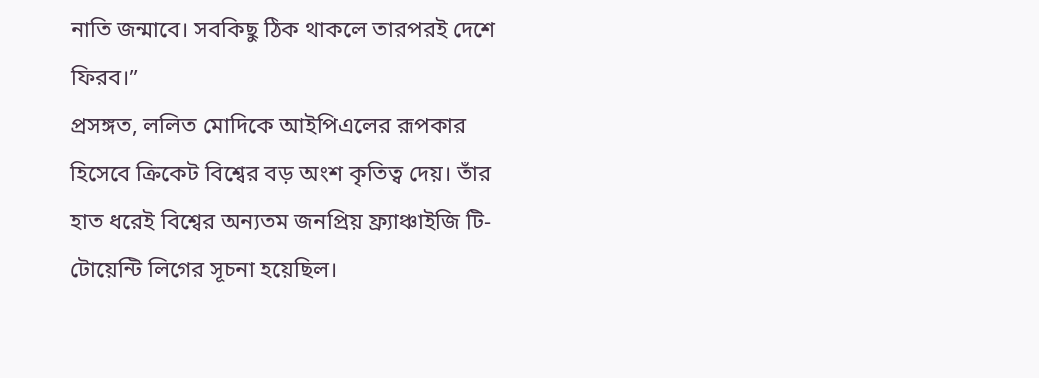নাতি জন্মাবে। সবকিছু ঠিক থাকলে তারপরই দেশে ফিরব।”
প্রসঙ্গত, ললিত মোদিকে আইপিএলের রূপকার হিসেবে ক্রিকেট বিশ্বের বড় অংশ কৃতিত্ব দেয়। তাঁর হাত ধরেই বিশ্বের অন্যতম জনপ্রিয় ফ্র্যাঞ্চাইজি টি-টোয়েন্টি লিগের সূচনা হয়েছিল।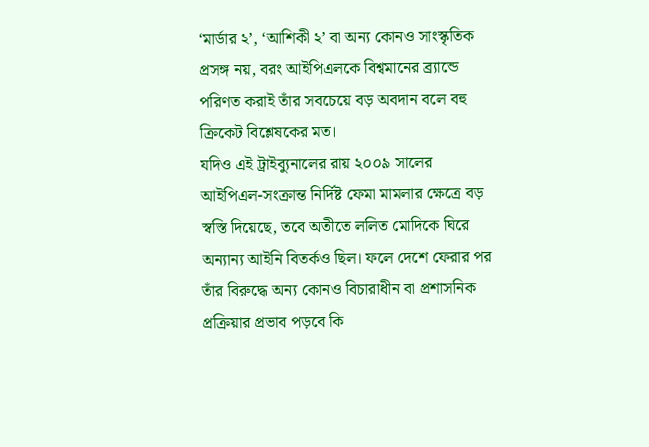‘মার্ডার ২’, ‘আশিকী ২’ বা অন্য কোনও সাংস্কৃতিক প্রসঙ্গ নয়, বরং আইপিএলকে বিশ্বমানের ব্র্যান্ডে পরিণত করাই তাঁর সবচেয়ে বড় অবদান বলে বহু ক্রিকেট বিশ্লেষকের মত।
যদিও এই ট্রাইব্যুনালের রায় ২০০৯ সালের আইপিএল-সংক্রান্ত নির্দিষ্ট ফেমা মামলার ক্ষেত্রে বড় স্বস্তি দিয়েছে, তবে অতীতে ললিত মোদিকে ঘিরে অন্যান্য আইনি বিতর্কও ছিল। ফলে দেশে ফেরার পর তাঁর বিরুদ্ধে অন্য কোনও বিচারাধীন বা প্রশাসনিক প্রক্রিয়ার প্রভাব পড়বে কি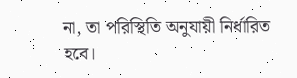না, তা পরিস্থিতি অনুযায়ী নির্ধারিত হবে।